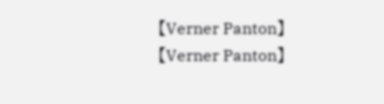【Verner Panton】
【Verner Panton】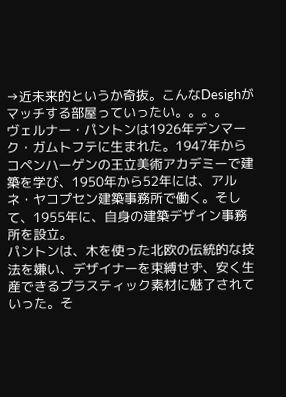→近未来的というか奇抜。こんなDesighがマッチする部屋っていったい。。。。
ヴェルナー・パントンは1926年デンマーク・ガムトフテに生まれた。1947年からコペンハーゲンの王立美術アカデミーで建築を学び、1950年から52年には、アルネ・ヤコプセン建築事務所で働く。そして、1955年に、自身の建築デザイン事務所を設立。
パントンは、木を使った北欧の伝統的な技法を嫌い、デザイナーを束縛せず、安く生産できるプラスティック素材に魅了されていった。そ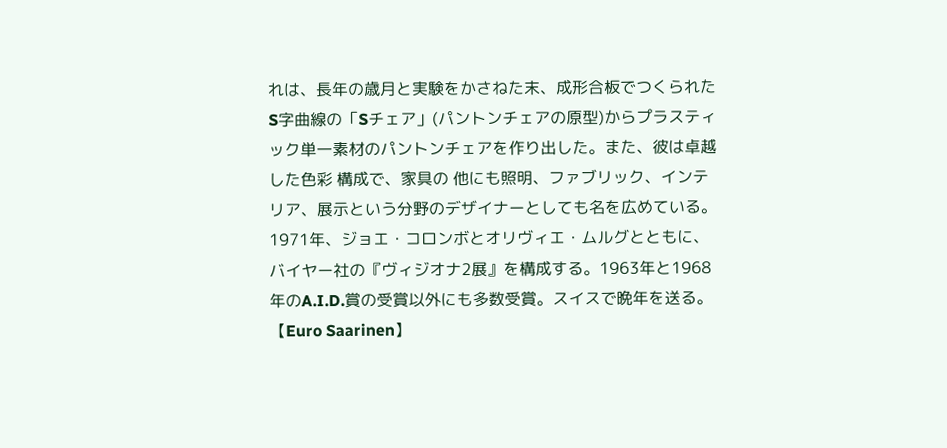れは、長年の歳月と実験をかさねた末、成形合板でつくられたS字曲線の「Sチェア」(パントンチェアの原型)からプラスティック単一素材のパントンチェアを作り出した。また、彼は卓越した色彩 構成で、家具の 他にも照明、ファブリック、インテリア、展示という分野のデザイナーとしても名を広めている。
1971年、ジョエ・コロンボとオリヴィエ・ムルグとともに、バイヤー社の『ヴィジオナ2展』を構成する。1963年と1968年のA.I.D.賞の受賞以外にも多数受賞。スイスで晩年を送る。
【Euro Saarinen】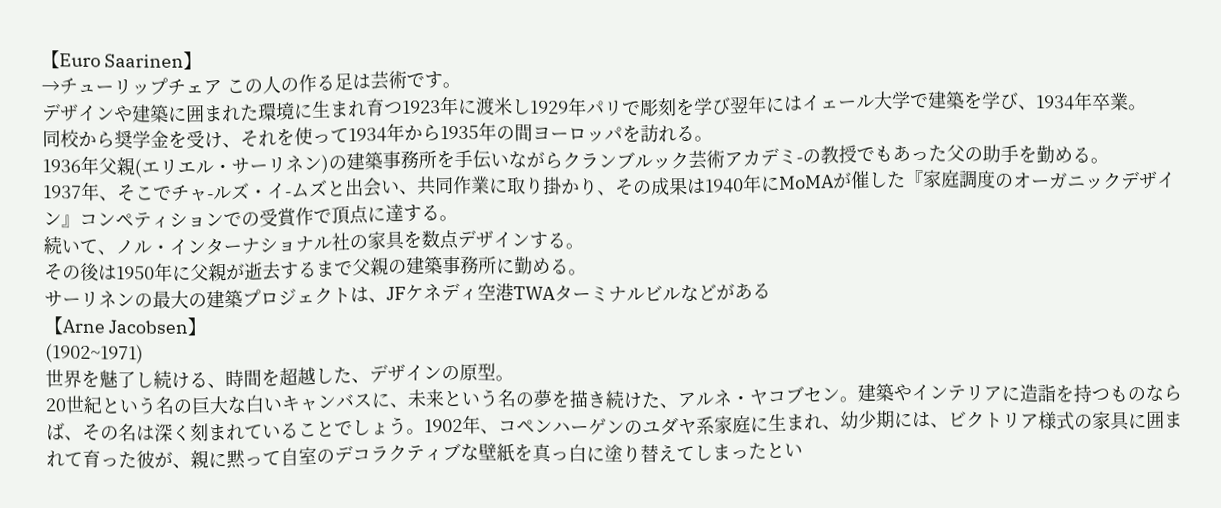【Euro Saarinen】
→チューリップチェア この人の作る足は芸術です。
デザインや建築に囲まれた環境に生まれ育つ1923年に渡米し1929年パリで彫刻を学び翌年にはイェール大学で建築を学び、1934年卒業。
同校から奨学金を受け、それを使って1934年から1935年の間ヨーロッパを訪れる。
1936年父親(エリエル・サーリネン)の建築事務所を手伝いながらクランブルック芸術アカデミ-の教授でもあった父の助手を勤める。
1937年、そこでチャ-ルズ・イ-ムズと出会い、共同作業に取り掛かり、その成果は1940年にMoMAが催した『家庭調度のオーガニックデザイン』コンペティションでの受賞作で頂点に達する。
続いて、ノル・インターナショナル社の家具を数点デザインする。
その後は1950年に父親が逝去するまで父親の建築事務所に勤める。
サーリネンの最大の建築プロジェクトは、JFケネディ空港TWAターミナルビルなどがある
【Arne Jacobsen】
(1902~1971)
世界を魅了し続ける、時間を超越した、デザインの原型。
20世紀という名の巨大な白いキャンバスに、未来という名の夢を描き続けた、アルネ・ヤコブセン。建築やインテリアに造詣を持つものならば、その名は深く刻まれていることでしょう。1902年、コペンハーゲンのユダヤ系家庭に生まれ、幼少期には、ビクトリア様式の家具に囲まれて育った彼が、親に黙って自室のデコラクティブな壁紙を真っ白に塗り替えてしまったとい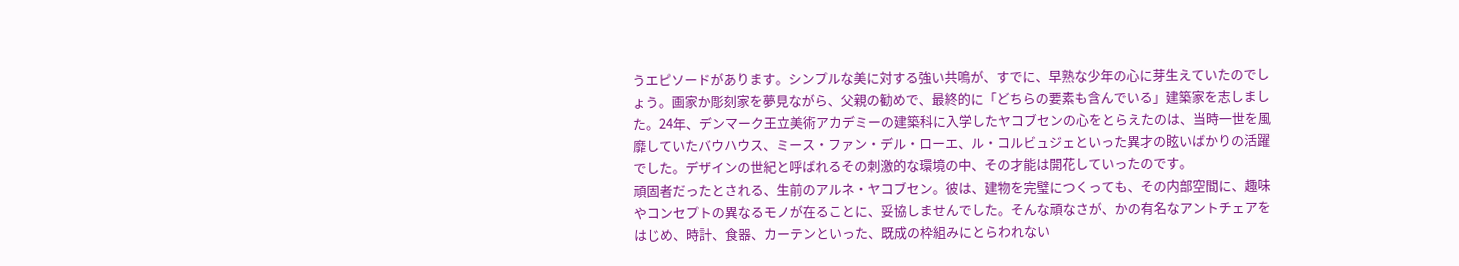うエピソードがあります。シンプルな美に対する強い共鳴が、すでに、早熟な少年の心に芽生えていたのでしょう。画家か彫刻家を夢見ながら、父親の勧めで、最終的に「どちらの要素も含んでいる」建築家を志しました。24年、デンマーク王立美術アカデミーの建築科に入学したヤコブセンの心をとらえたのは、当時一世を風靡していたバウハウス、ミース・ファン・デル・ローエ、ル・コルビュジェといった異才の眩いばかりの活躍でした。デザインの世紀と呼ばれるその刺激的な環境の中、その才能は開花していったのです。
頑固者だったとされる、生前のアルネ・ヤコブセン。彼は、建物を完璧につくっても、その内部空間に、趣味やコンセプトの異なるモノが在ることに、妥協しませんでした。そんな頑なさが、かの有名なアントチェアをはじめ、時計、食器、カーテンといった、既成の枠組みにとらわれない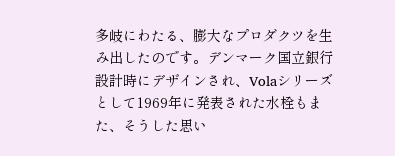多岐にわたる、膨大なプロダクツを生み出したのです。デンマーク国立銀行設計時にデザインされ、Volaシリーズとして1969年に発表された水栓もまた、そうした思い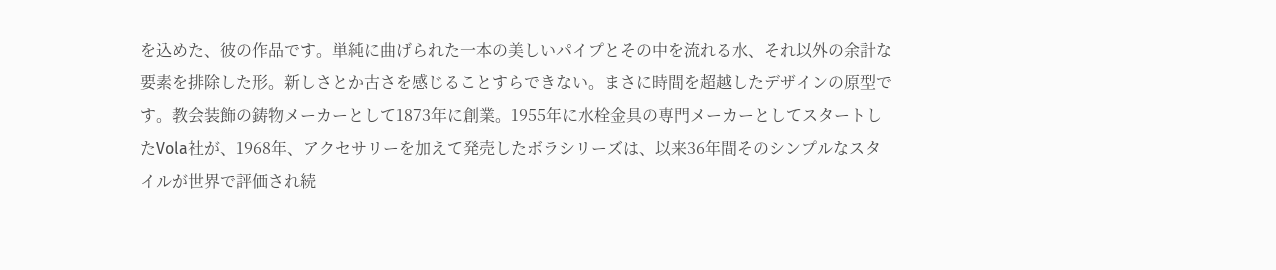を込めた、彼の作品です。単純に曲げられた一本の美しいパイプとその中を流れる水、それ以外の余計な要素を排除した形。新しさとか古さを感じることすらできない。まさに時間を超越したデザインの原型です。教会装飾の鋳物メーカーとして1873年に創業。1955年に水栓金具の専門メーカーとしてスタートしたVola社が、1968年、アクセサリーを加えて発売したボラシリーズは、以来36年間そのシンプルなスタイルが世界で評価され続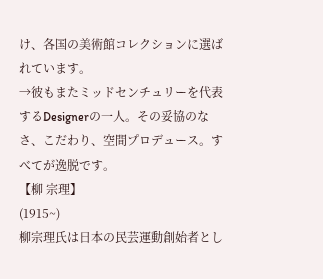け、各国の美術館コレクションに選ばれています。
→彼もまたミッドセンチュリーを代表するDesignerの一人。その妥協のなさ、こだわり、空間プロデュース。すべてが逸脱です。
【柳 宗理】
(1915~)
柳宗理氏は日本の民芸運動創始者とし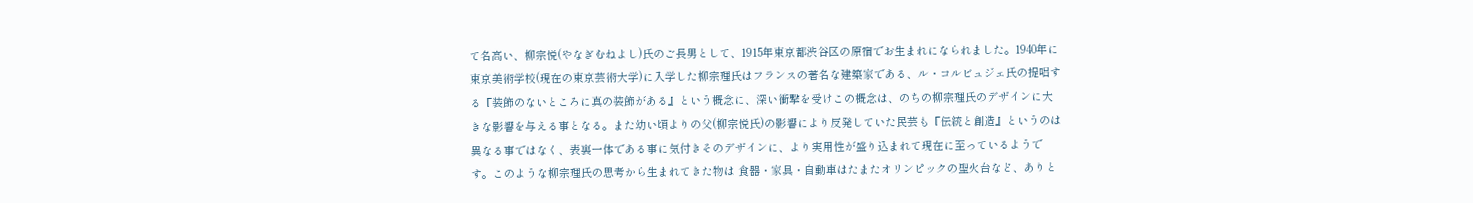て名高い、柳宗悦(やなぎむねよし)氏のご長男として、1915年東京都渋谷区の原宿でお生まれになられました。1940年に東京美術学校(現在の東京芸術大学)に入学した柳宗理氏はフランスの著名な建築家である、ル・コルビュジェ氏の提唱する『装飾のないところに真の装飾がある』という概念に、深い衝撃を受けこの概念は、のちの柳宗理氏のデザインに大きな影響を与える事となる。また幼い頃よりの父(柳宗悦氏)の影響により反発していた民芸も『伝統と創造』というのは異なる事ではなく、表裏一体である事に気付きそのデザインに、より実用性が盛り込まれて現在に至っているようです。このような柳宗理氏の思考から生まれてきた物は 食器・家具・自動車はたまたオリンピックの聖火台など、ありと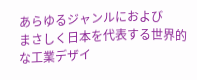あらゆるジャンルにおよび
まさしく日本を代表する世界的な工業デザイ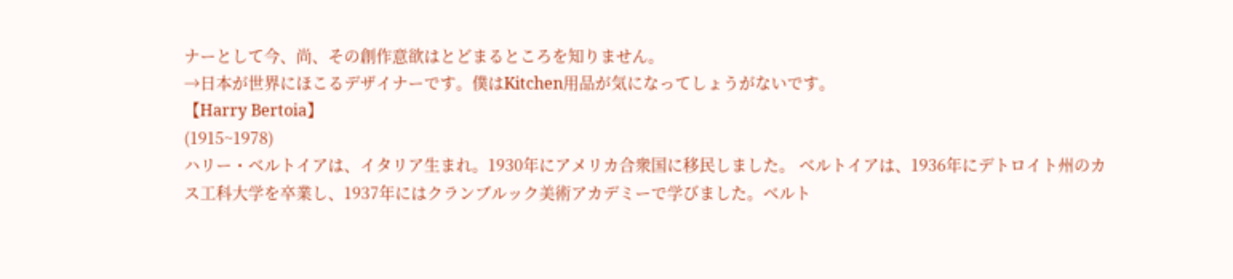ナーとして今、尚、その創作意欲はとどまるところを知りません。
→日本が世界にほこるデザイナーです。僕はKitchen用品が気になってしょうがないです。
【Harry Bertoia】
(1915~1978)
ハリー・ベルトイアは、イタリア生まれ。1930年にアメリカ合衆国に移民しました。 ベルトイアは、1936年にデトロイト州のカス工科大学を卒業し、1937年にはクランブルック美術アカデミーで学びました。ベルト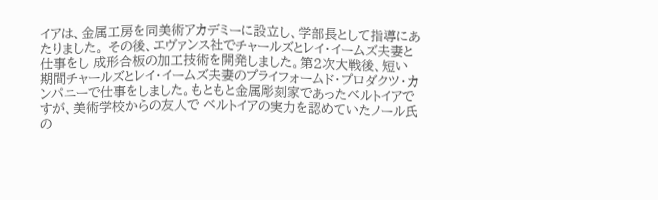イアは、金属工房を同美術アカデミーに設立し、学部長として指導にあたりました。 その後、エヴァンス社でチャールズとレイ・イームズ夫妻と仕事をし 成形合板の加工技術を開発しました。第2次大戦後、短い期間チャールズとレイ・イームズ夫妻のプライフォームド・プロダクツ・カンパニーで仕事をしました。もともと金属彫刻家であったベルトイアですが、美術学校からの友人で ベルトイアの実力を認めていたノール氏の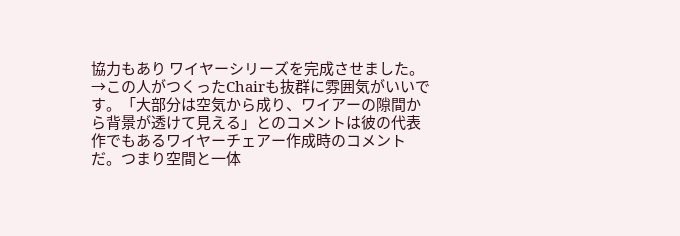協力もあり ワイヤーシリーズを完成させました。
→この人がつくったChairも抜群に雰囲気がいいです。「大部分は空気から成り、ワイアーの隙間から背景が透けて見える」とのコメントは彼の代表作でもあるワイヤーチェアー作成時のコメントだ。つまり空間と一体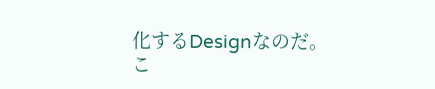化するDesignなのだ。
こ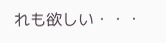れも欲しい・・・